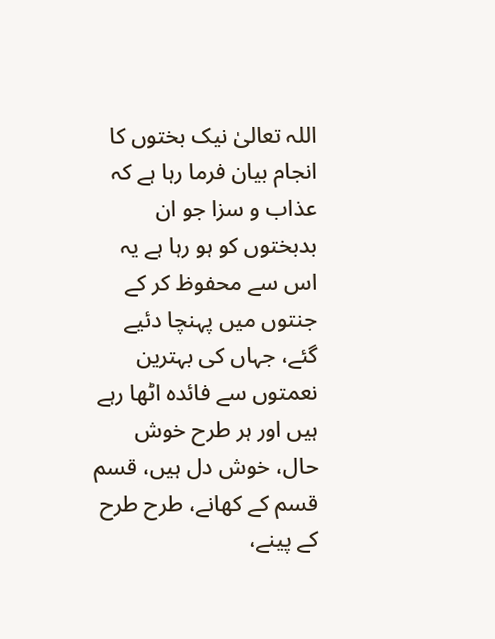اللہ تعالیٰ نیک بختوں کا انجام بیان فرما رہا ہے کہ عذاب و سزا جو ان بدبختوں کو ہو رہا ہے یہ اس سے محفوظ کر کے جنتوں میں پہنچا دئیے گئے، جہاں کی بہترین نعمتوں سے فائدہ اٹھا رہے ہیں اور ہر طرح خوش حال، خوش دل ہیں، قسم قسم کے کھانے، طرح طرح کے پینے،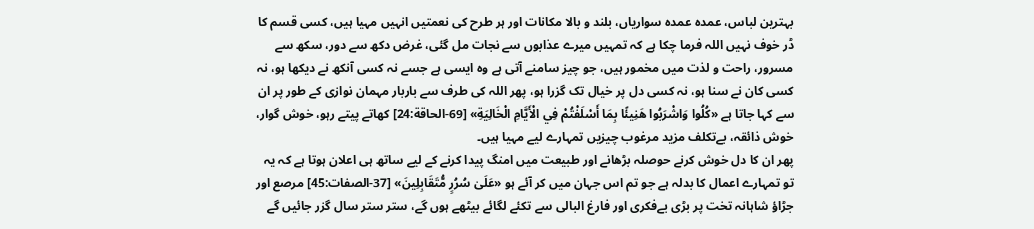بہترین لباس، عمدہ عمدہ سواریاں، بلند و بالا مکانات اور ہر طرح کی نعمتیں انہیں مہیا ہیں، کسی قسم کا ڈر خوف نہیں اللہ فرما چکا ہے کہ تمہیں میرے عذابوں سے نجات مل گئی، غرض دکھ سے دور، سکھ سے مسرور، راحت و لذت میں مخمور ہیں، جو چیز سامنے آتی ہے وہ ایسی ہے جسے نہ کسی آنکھ نے دیکھا ہو، نہ کسی کان نے سنا ہو، نہ کسی دل پر خیال تک گزرا ہو، پھر اللہ کی طرف سے باربار مہمان نوازی کے طور پر ان سے کہا جاتا ہے «كُلُوا وَاشْرَبُوا هَنِيئًا بِمَا أَسْلَفْتُمْ فِي الْأَيَّامِ الْخَالِيَةِ» [69-الحاقة:24] کھاتے پیتے رہو، خوش گوار، خوش ذائقہ، بےتکلف مزید مرغوب چیزیں تمہارے لیے مہیا ہیں۔
پھر ان کا دل خوش کرنے حوصلہ بڑھانے اور طبیعت میں امنگ پیدا کرنے کے لیے ساتھ ہی اعلان ہوتا ہے کہ یہ تو تمہارے اعمال کا بدلہ ہے جو تم اس جہان میں کر آئے ہو «عَلَىٰ سُرُرٍ مُّتَقَابِلِينَ» [37-الصفات:45] مرصع اور جڑاؤ شاہانہ تخت پر بڑی بےفکری اور فارغ البالی سے تکئے لگائے بیٹھے ہوں گے، ستر ستر سال گزر جائیں گے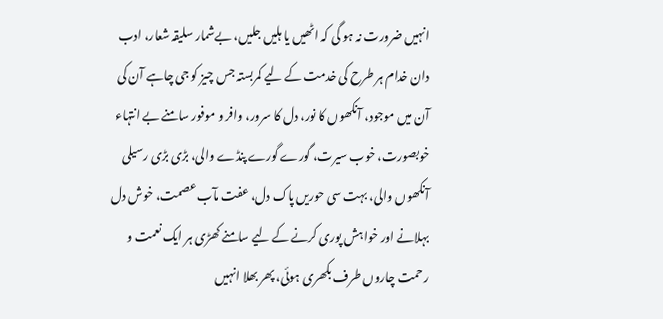انہیں ضرورت نہ ہو گی کہ اٹھیں یا ہلیں جلیں، بےشمار سلیقہ شعار، ادب دان خدام ہر طرح کی خدمت کے لیے کمربستہ جس چیز کو جی چاہے آن کی آن میں موجود، آنکھوں کا نور، دل کا سرور، وافر و موفور سامنے بے انتہاء خوبصورت، خوب سیرت، گورے گورے پنڈے والی، بڑی بڑی رسیلی آنکھوں والی، بہت سی حوریں پاک دل، عفت مآب عصمت، خوش دل بہلانے اور خواہش پوری کرنے کے لیے سامنے کھڑی ہر ایک نعمت و رحمت چاروں طرف بکھری ہوئی، پھر بھلا انہیں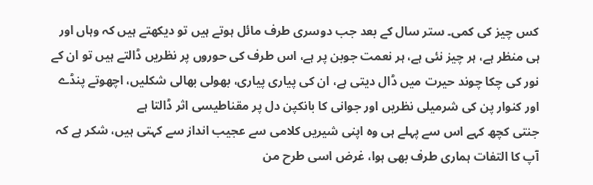کس چیز کی کمی۔ ستر سال کے بعد جب دوسری طرف مائل ہوتے ہیں تو دیکھتے ہیں کہ وہاں اور ہی منظر ہے، ہر چیز نئی ہے، ہر نعمت جوبن پر ہے، اس طرف کی حوروں پر نظریں ڈالتے ہیں تو ان کے نور کی چکا چوند حیرت میں ڈال دیتی ہے، ان کی پیاری پیاری، بھولی بھالی شکلیں، اچھوتے پنڈے اور کنوار پن کی شرمیلی نظریں اور جوانی کا بانکپن دل پر مقناطیسی اثر ڈالتا ہے
جنتی کچھ کہے اس سے پہلے ہی وہ اپنی شیریں کلامی سے عجیب انداز سے کہتی ہیں، شکر ہے کہ آپ کا التفات ہماری طرف بھی ہوا، غرض اسی طرح من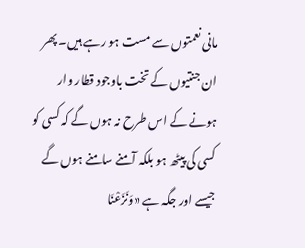مانی نعمتوں سے مست ہو رہے ہیں۔ پھر ان جنتیوں کے تخت باوجود قطار وار ہونے کے اس طرح نہ ہوں گے کہ کسی کو کسی کی پیٹھ ہو بلکہ آمنے سامنے ہوں گے جیسے اور جگہ ہے «وَنَزَعْنَا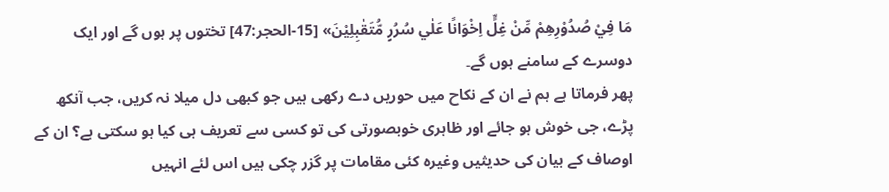مَا فِيْ صُدُوْرِهِمْ مِّنْ غِلٍّ اِخْوَانًا عَلٰي سُرُرٍ مُّتَقٰبِلِيْنَ» [15-الحجر:47] تختوں پر ہوں گے اور ایک دوسرے کے سامنے ہوں گے۔
پھر فرماتا ہے ہم نے ان کے نکاح میں حوریں دے رکھی ہیں جو کبھی دل میلا نہ کریں، جب آنکھ پڑے، جی خوش ہو جائے اور ظاہری خوبصورتی کی تو کسی سے تعریف ہی کیا ہو سکتی ہے؟ ان کے اوصاف کے بیان کی حدیثیں وغیرہ کئی مقامات پر گزر چکی ہیں اس لئے انہیں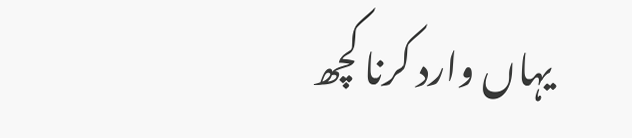یہاں وارد کرنا کچھ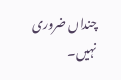چنداں ضروری نہیں۔